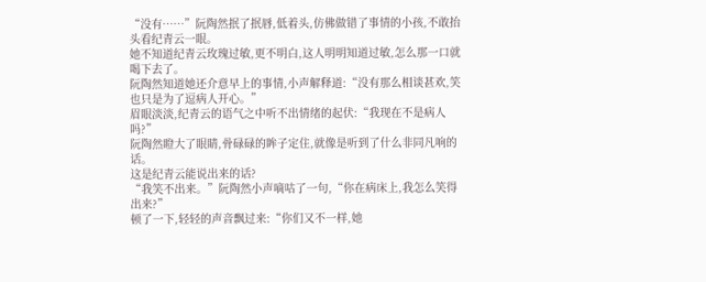“没有……”阮陶然抿了抿唇,低着头,仿佛做错了事情的小孩,不敢抬头看纪青云一眼。
她不知道纪青云玫瑰过敏,更不明白,这人明明知道过敏,怎么那一口就喝下去了。
阮陶然知道她还介意早上的事情,小声解释道:“没有那么相谈甚欢,笑也只是为了逗病人开心。”
眉眼淡淡,纪青云的语气之中听不出情绪的起伏:“我现在不是病人吗?”
阮陶然瞪大了眼睛,骨碌碌的眸子定住,就像是听到了什么非同凡响的话。
这是纪青云能说出来的话?
“我笑不出来。”阮陶然小声嘀咕了一句,“你在病床上,我怎么笑得出来?”
顿了一下,轻轻的声音飘过来:“你们又不一样,她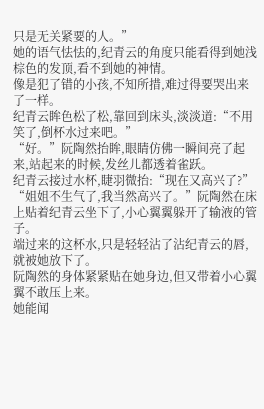只是无关紧要的人。”
她的语气怯怯的,纪青云的角度只能看得到她浅棕色的发顶,看不到她的神情。
像是犯了错的小孩,不知所措,难过得要哭出来了一样。
纪青云眸色松了松,靠回到床头,淡淡道:“不用笑了,倒杯水过来吧。”
“好。”阮陶然抬眸,眼睛仿佛一瞬间亮了起来,站起来的时候,发丝儿都透着雀跃。
纪青云接过水杯,睫羽微抬:“现在又高兴了?”
“姐姐不生气了,我当然高兴了。”阮陶然在床上贴着纪青云坐下了,小心翼翼躲开了输液的管子。
端过来的这杯水,只是轻轻沾了沾纪青云的唇,就被她放下了。
阮陶然的身体紧紧贴在她身边,但又带着小心翼翼不敢压上来。
她能闻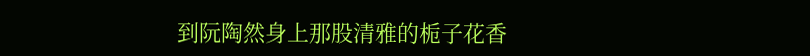到阮陶然身上那股清雅的栀子花香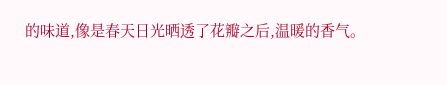的味道,像是春天日光晒透了花瓣之后,温暖的香气。